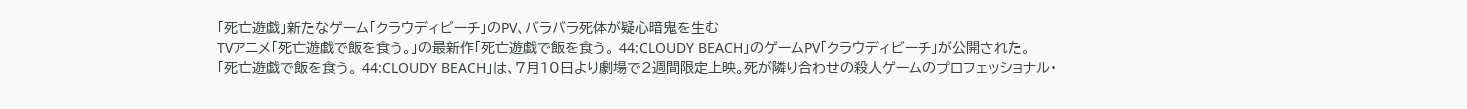「死亡遊戯」新たなゲーム「クラウディビーチ」のPV、バラバラ死体が疑心暗鬼を生む
TVアニメ「死亡遊戯で飯を食う。」の最新作「死亡遊戯で飯を食う。 44:CLOUDY BEACH」のゲームPV「クラウディビーチ」が公開された。
「死亡遊戯で飯を食う。 44:CLOUDY BEACH」は、7月10日より劇場で2週間限定上映。死が隣り合わせの殺人ゲームのプロフェッショナル・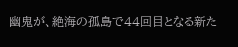幽鬼が、絶海の孤島で44回目となる新た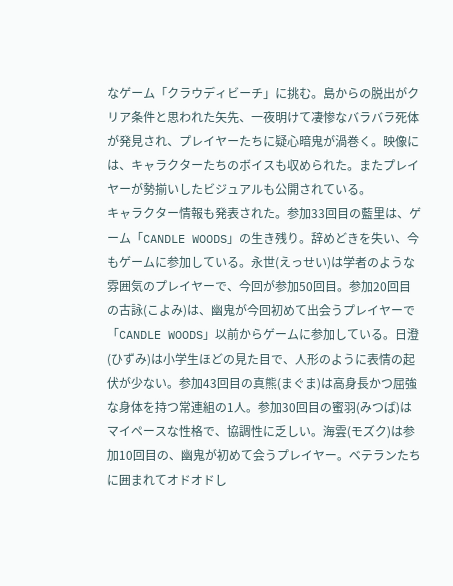なゲーム「クラウディビーチ」に挑む。島からの脱出がクリア条件と思われた矢先、一夜明けて凄惨なバラバラ死体が発見され、プレイヤーたちに疑心暗鬼が渦巻く。映像には、キャラクターたちのボイスも収められた。またプレイヤーが勢揃いしたビジュアルも公開されている。
キャラクター情報も発表された。参加33回目の藍里は、ゲーム「CANDLE WOODS」の生き残り。辞めどきを失い、今もゲームに参加している。永世(えっせい)は学者のような雰囲気のプレイヤーで、今回が参加50回目。参加20回目の古詠(こよみ)は、幽鬼が今回初めて出会うプレイヤーで「CANDLE WOODS」以前からゲームに参加している。日澄(ひずみ)は小学生ほどの見た目で、人形のように表情の起伏が少ない。参加43回目の真熊(まぐま)は高身長かつ屈強な身体を持つ常連組の1人。参加30回目の蜜羽(みつば)はマイペースな性格で、協調性に乏しい。海雲(モズク)は参加10回目の、幽鬼が初めて会うプレイヤー。ベテランたちに囲まれてオドオドし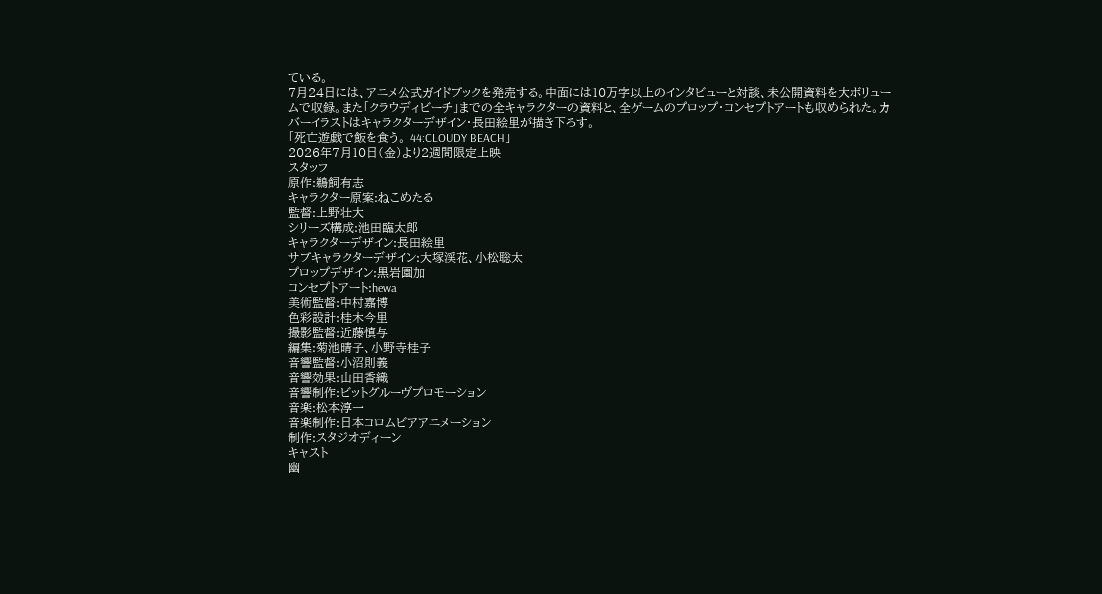ている。
7月24日には、アニメ公式ガイドブックを発売する。中面には10万字以上のインタビューと対談、未公開資料を大ボリュームで収録。また「クラウディビーチ」までの全キャラクターの資料と、全ゲームのプロップ・コンセプトアートも収められた。カバーイラストはキャラクターデザイン・長田絵里が描き下ろす。
「死亡遊戯で飯を食う。 44:CLOUDY BEACH」
2026年7月10日(金)より2週間限定上映
スタッフ
原作:鵜飼有志
キャラクター原案:ねこめたる
監督:上野壮大
シリーズ構成:池田臨太郎
キャラクターデザイン:長田絵里
サブキャラクターデザイン:大塚渓花、小松聡太
プロップデザイン:黒岩園加
コンセプトアート:hewa
美術監督:中村嘉博
色彩設計:桂木今里
撮影監督:近藤慎与
編集:菊池晴子、小野寺桂子
音響監督:小沼則義
音響効果:山田香織
音響制作:ビットグルーヴプロモーション
音楽:松本淳一
音楽制作:日本コロムビアアニメーション
制作:スタジオディーン
キャスト
幽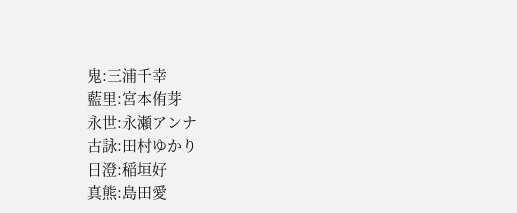鬼:三浦千幸
藍里:宮本侑芽
永世:永瀬アンナ
古詠:田村ゆかり
日澄:稲垣好
真熊:島田愛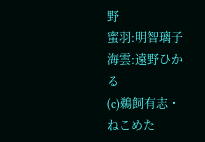野
蜜羽:明智璃子
海雲:遠野ひかる
(c)鵜飼有志・ねこめた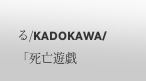る/KADOKAWA/「死亡遊戯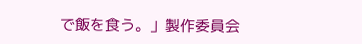で飯を食う。」製作委員会